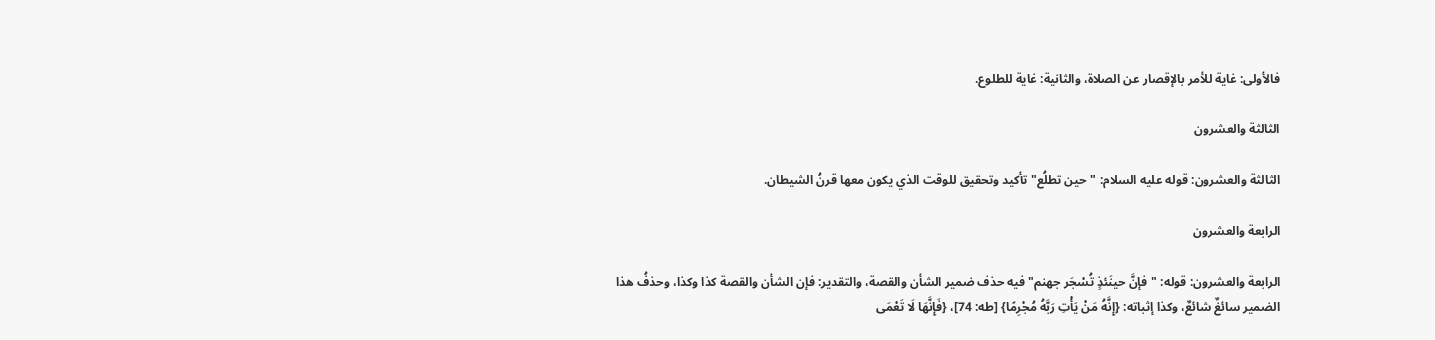فالأولى: غاية للأمر بالإقصار عن الصلاة، والثانية: غاية للطلوع.

الثالثة والعشرون

الثالثة والعشرون: قوله عليه السلام: "حين تطلُع" تأكيد وتحقيق للوقت الذي يكون معها قرنُ الشيطان.

الرابعة والعشرون

الرابعة والعشرون: قوله: "فإنَّ حينَئذٍ تُسْجَر جهنم" فيه حذف ضمير الشأن والقصة، والتقدير: فإن الشأن والقصة كذا وكذا، وحذفُ هذا الضمير سائغٌ شائعٌ، وكذا إثباته: {إِنَّهُ مَنْ يَأْتِ رَبَّهُ مُجْرِمًا} [طه: 74]، {فَإِنَّهَا لَا تَعْمَى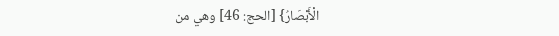الْأَبْصَارُ} [الحج: 46] وهي من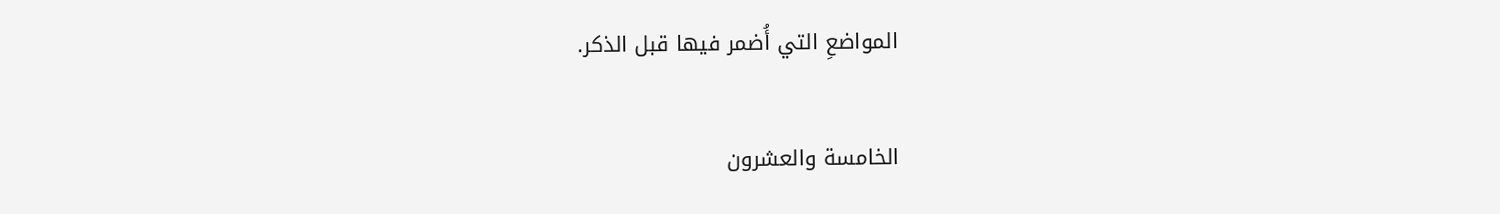المواضعِ التي أُضمر فيها قبل الذكر.

الخامسة والعشرون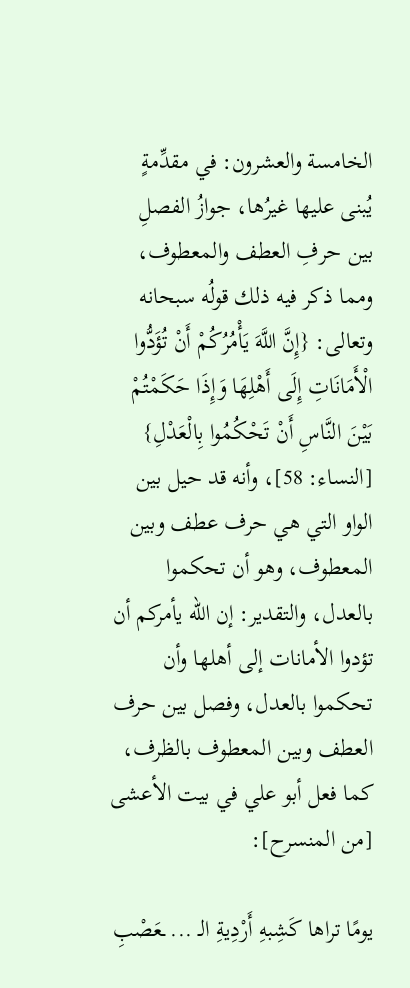الخامسة والعشرون: في مقدِّمةٍ يُبنى عليها غيرُها، جوازُ الفصلِ بين حرفِ العطف والمعطوف، ومما ذكر فيه ذلك قولُه سبحانه وتعالى: {إِنَّ اللَّهَ يَأْمُرُكُمْ أَنْ تُؤَدُّوا الْأَمَانَاتِ إِلَى أَهْلِهَا وَإِذَا حَكَمْتُمْ بَيْنَ النَّاسِ أَنْ تَحْكُمُوا بِالْعَدْلِ} [النساء: 58]، وأنه قد حيل بين الواو التي هي حرف عطف وبين المعطوف، وهو أن تحكموا بالعدل، والتقدير: إن الله يأمركم أن تؤدوا الأمانات إلى أهلها وأن تحكموا بالعدل، وفصل بين حرف العطف وبين المعطوف بالظرف، كما فعل أبو علي في بيت الأعشى [من المنسرح]:

يومًا تراها كَشِبهِ أَرْدِيةِ الـ ... ـعَصْبِ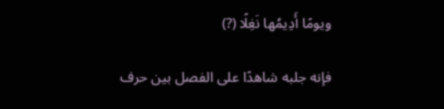ويومًا أَدِيمُها نَغِلًا (?)

فإنه جلبه شاهدًا على الفصل بين حرف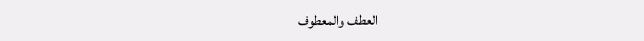العطف والمعطوف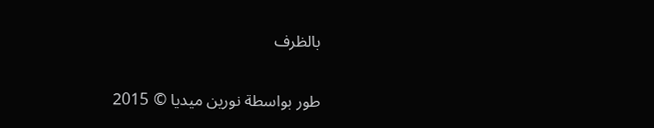بالظرف

طور بواسطة نورين ميديا © 2015